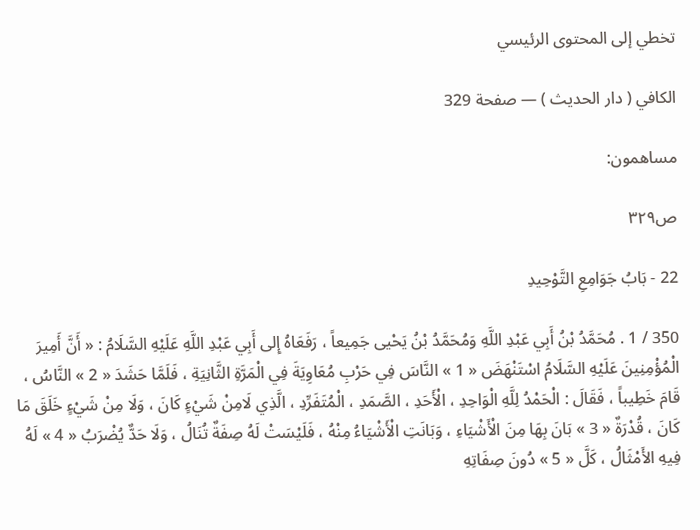تخطي إلى المحتوى الرئيسي

الكافي ( دار الحديث ) — صفحة 329

مساهمون:

ص٣٢٩

22 - بَابُ جَوَامِعِ التَّوْحِيدِ

350 / 1 . مُحَمَّدُ بْنُ أَبِي عَبْدِ اللَّهِ وَمُحَمَّدُ بْنُ يَحْيى جَمِيعاً ، رَفَعَاهُ إِلى أَبِي عَبْدِ اللَّهِ عَلَيْهِ السَّلَامُ : « أَنَّ أَمِيرَ الْمُؤْمِنِينَ عَلَيْهِ السَّلَامُ اسْتَنْهَضَ « 1 » النَّاسَ فِي حَرْبِ مُعَاوِيَةَ فِي الْمَرَّةِ الثَّانِيَةِ ، فَلَمَّا حَشَدَ « 2 » النَّاسُ ، قَامَ خَطِيباً ، فَقَالَ : الْحَمْدُ لِلَّهِ الْوَاحِدِ ، الْأَحَدِ ، الصَّمَدِ ، الْمُتَفَرِّدِ ، الَّذِي لَامِنْ شَيْءٍ كَانَ ، وَلَا مِنْ شَيْءٍ خَلَقَ مَا كَانَ ، قُدْرَةٌ « 3 » بَانَ بِهَا مِنَ الْأَشْيَاءِ ، وَبَانَتِ الْأَشْيَاءُ مِنْهُ ، فَلَيْسَتْ لَهُ صِفَةٌ تُنَالُ ، وَلَا حَدٌّ يُضْرَبُ « 4 » لَهُ فِيهِ الأَمْثَالُ ، كَلَّ « 5 » دُونَ صِفَاتِهِ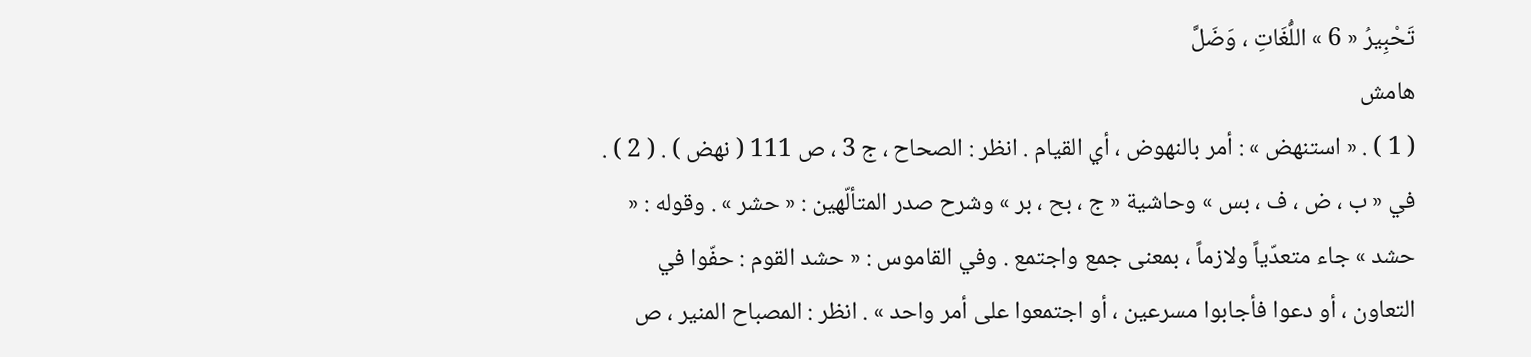تَحْبِيرُ « 6 » اللُّغَاتِ ، وَضَلَّ
هامش
( 1 ) . « استنهض » : أمر بالنهوض ، أي القيام . انظر : الصحاح ، ج 3 ، ص 111 ( نهض ) . ( 2 ) . في « ب ، ض ، ف ، بس » وحاشية « ج ، بح ، بر » وشرح صدر المتألّهين : « حشر » . وقوله : « حشد » جاء متعدّياً ولازماً ، بمعنى جمع واجتمع . وفي القاموس : « حشد القوم : حفّوا في التعاون ، أو دعوا فأجابوا مسرعين ، أو اجتمعوا على أمر واحد » . انظر : المصباح المنير ، ص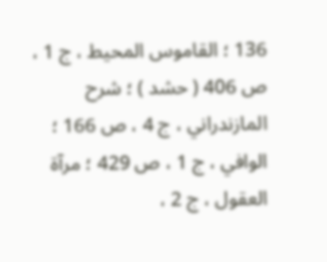136 ؛ القاموس المحيط ، ج 1 ، ص 406 ( حشد ) ؛ شرح المازندراني ، ج 4 ، ص 166 ؛ الوافي ، ج 1 ، ص 429 ؛ مرآة العقول ، ج 2 ،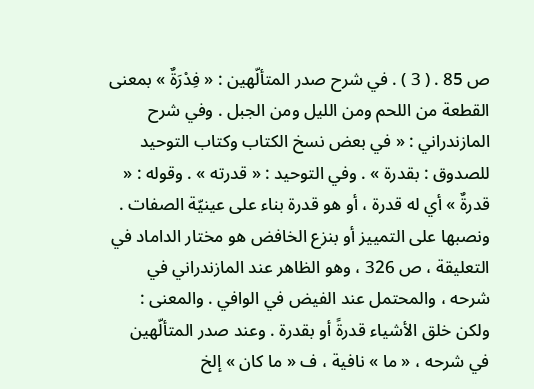ص 85 . ( 3 ) . في شرح صدر المتألّهين : « فِدْرَةٌ » بمعنى القطعة من اللحم ومن الليل ومن الجبل . وفي شرح المازندراني : « في بعض نسخ الكتاب وكتاب التوحيد للصدوق : بقدرة » . وفي التوحيد : « قدرته » . وقوله : « قدرةٌ » أي له قدرة ، أو هو قدرة بناء على عينيّة الصفات . ونصبها على التمييز أو بنزع الخافض هو مختار الداماد في التعليقة ، ص 326 ، وهو الظاهر عند المازندراني في شرحه ، والمحتمل عند الفيض في الوافي . والمعنى : ولكن خلق الأشياء قدرةً أو بقدرة . وعند صدر المتألّهين في شرحه ، « ما » نافية ، ف « ما كان » إلخ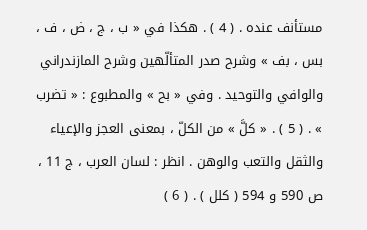مستأنف عنده . ( 4 ) . هكذا في « ب ، ج ، ض ، ف ، بس ، بف » وشرح صدر المتألّهين وشرح المازندراني والوافي والتوحيد . وفي « بح » والمطبوع : « تضرب » . ( 5 ) . « كلَّ » من الكلّ ، بمعنى العجز والإعياء والثقل والتعب والوهن . انظر : لسان العرب ، ج 11 ، ص 590 و 594 ( كلل ) . ( 6 )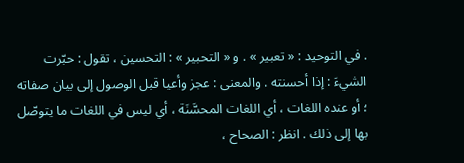. في التوحيد : « تعبير » . و « التحبير » : التحسين ، تقول : حبّرت الشيءَ : إذا أحسنته . والمعنى : عجز وأعيا قبل الوصول إلى بيان صفاته ؛ أو عنده اللغات ، أي اللغات المحسَّنَة ، أي ليس في اللغات ما يتوصّل بها إلى ذلك . انظر : الصحاح ،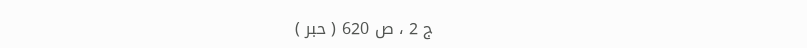ج 2 ، ص 620 ( حبر )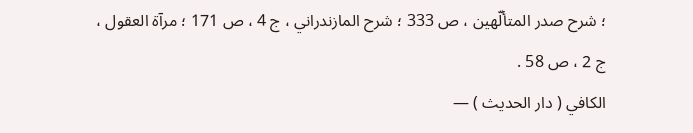؛ شرح صدر المتألّهين ، ص 333 ؛ شرح المازندراني ، ج 4 ، ص 171 ؛ مرآة العقول ، ج 2 ، ص 58 .
الكافي ( دار الحديث ) —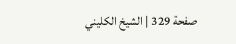صفحة 329 | الشيخ الكليني